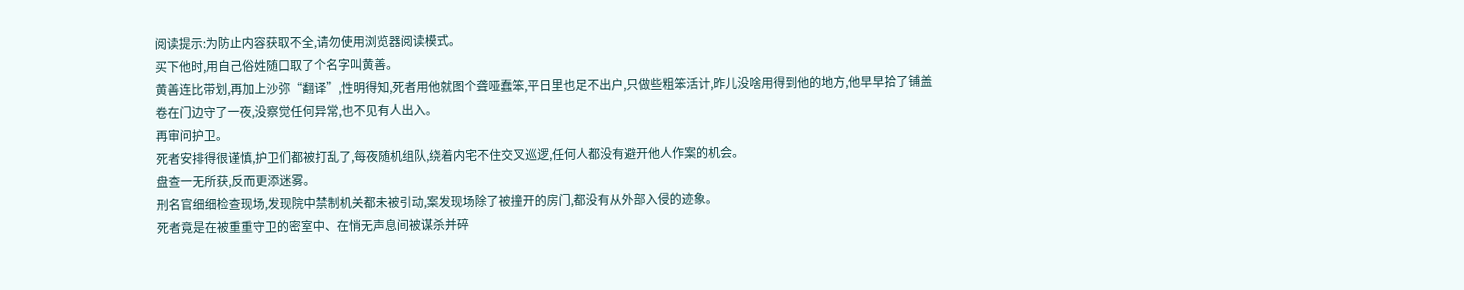阅读提示:为防止内容获取不全,请勿使用浏览器阅读模式。
买下他时,用自己俗姓随口取了个名字叫黄善。
黄善连比带划,再加上沙弥“翻译”,性明得知,死者用他就图个聋哑蠢笨,平日里也足不出户,只做些粗笨活计,昨儿没啥用得到他的地方,他早早拾了铺盖卷在门边守了一夜,没察觉任何异常,也不见有人出入。
再审问护卫。
死者安排得很谨慎,护卫们都被打乱了,每夜随机组队,绕着内宅不住交叉巡逻,任何人都没有避开他人作案的机会。
盘查一无所获,反而更添迷雾。
刑名官细细检查现场,发现院中禁制机关都未被引动,案发现场除了被撞开的房门,都没有从外部入侵的迹象。
死者竟是在被重重守卫的密室中、在悄无声息间被谋杀并碎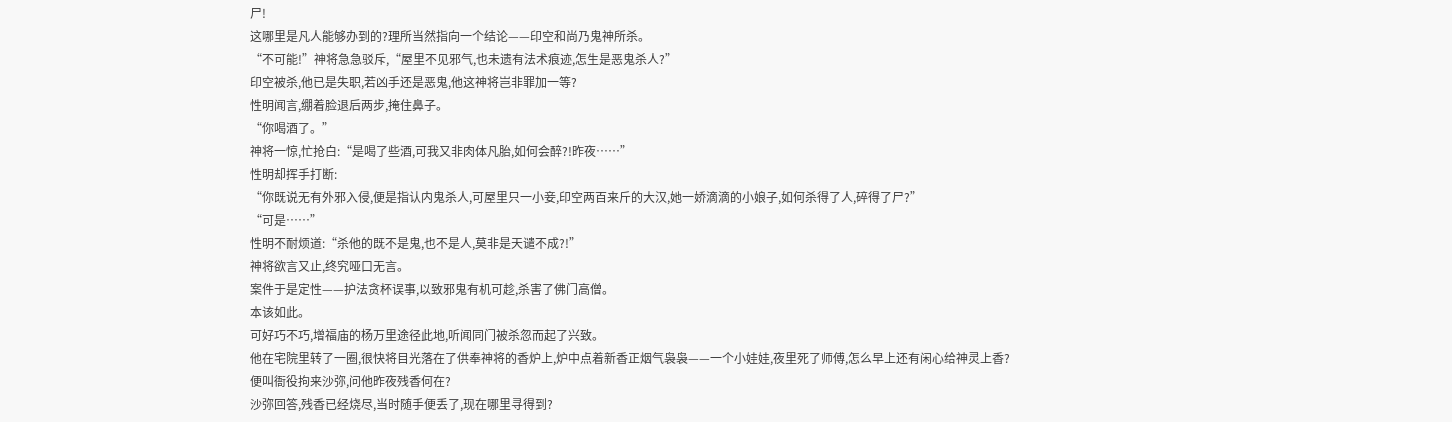尸!
这哪里是凡人能够办到的?理所当然指向一个结论——印空和尚乃鬼神所杀。
“不可能!”神将急急驳斥,“屋里不见邪气,也未遗有法术痕迹,怎生是恶鬼杀人?”
印空被杀,他已是失职,若凶手还是恶鬼,他这神将岂非罪加一等?
性明闻言,绷着脸退后两步,掩住鼻子。
“你喝酒了。”
神将一惊,忙抢白:“是喝了些酒,可我又非肉体凡胎,如何会醉?!昨夜……”
性明却挥手打断:
“你既说无有外邪入侵,便是指认内鬼杀人,可屋里只一小妾,印空两百来斤的大汉,她一娇滴滴的小娘子,如何杀得了人,碎得了尸?”
“可是……”
性明不耐烦道:“杀他的既不是鬼,也不是人,莫非是天谴不成?!”
神将欲言又止,终究哑口无言。
案件于是定性——护法贪杯误事,以致邪鬼有机可趁,杀害了佛门高僧。
本该如此。
可好巧不巧,增福庙的杨万里途径此地,听闻同门被杀忽而起了兴致。
他在宅院里转了一圈,很快将目光落在了供奉神将的香炉上,炉中点着新香正烟气袅袅——一个小娃娃,夜里死了师傅,怎么早上还有闲心给神灵上香?
便叫衙役拘来沙弥,问他昨夜残香何在?
沙弥回答,残香已经烧尽,当时随手便丢了,现在哪里寻得到?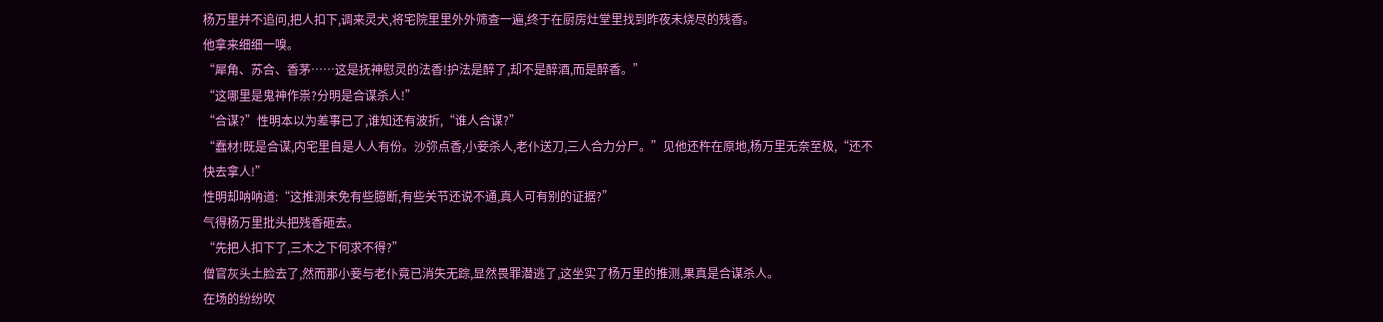杨万里并不追问,把人扣下,调来灵犬,将宅院里里外外筛查一遍,终于在厨房灶堂里找到昨夜未烧尽的残香。
他拿来细细一嗅。
“犀角、苏合、香茅……这是抚神慰灵的法香!护法是醉了,却不是醉酒,而是醉香。”
“这哪里是鬼神作祟?分明是合谋杀人!”
“合谋?”性明本以为差事已了,谁知还有波折,“谁人合谋?”
“蠢材!既是合谋,内宅里自是人人有份。沙弥点香,小妾杀人,老仆送刀,三人合力分尸。”见他还杵在原地,杨万里无奈至极,“还不快去拿人!”
性明却呐呐道:“这推测未免有些臆断,有些关节还说不通,真人可有别的证据?”
气得杨万里批头把残香砸去。
“先把人扣下了,三木之下何求不得?”
僧官灰头土脸去了,然而那小妾与老仆竟已消失无踪,显然畏罪潜逃了,这坐实了杨万里的推测,果真是合谋杀人。
在场的纷纷吹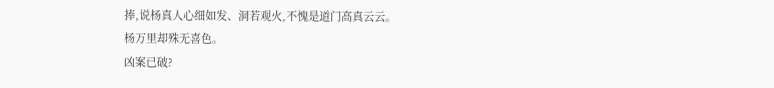捧,说杨真人心细如发、洞若观火,不愧是道门高真云云。
杨万里却殊无喜色。
凶案已破?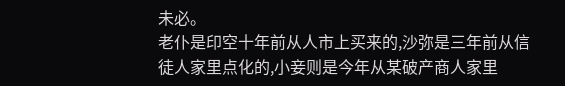未必。
老仆是印空十年前从人市上买来的,沙弥是三年前从信徒人家里点化的,小妾则是今年从某破产商人家里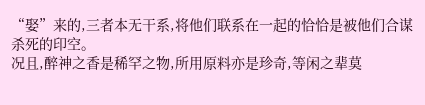“娶”来的,三者本无干系,将他们联系在一起的恰恰是被他们合谋杀死的印空。
况且,醉神之香是稀罕之物,所用原料亦是珍奇,等闲之辈莫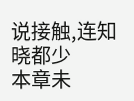说接触,连知晓都少
本章未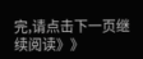完,请点击下一页继续阅读》》